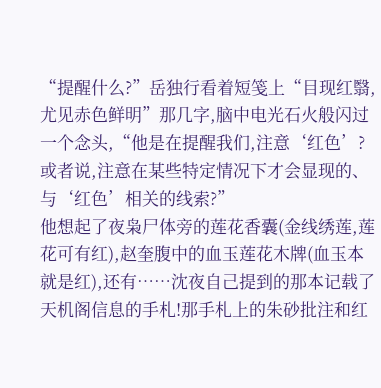“提醒什么?”岳独行看着短笺上“目现红翳,尤见赤色鲜明”那几字,脑中电光石火般闪过一个念头,“他是在提醒我们,注意‘红色’?或者说,注意在某些特定情况下才会显现的、与‘红色’相关的线索?”
他想起了夜枭尸体旁的莲花香囊(金线绣莲,莲花可有红),赵奎腹中的血玉莲花木牌(血玉本就是红),还有……沈夜自己提到的那本记载了天机阁信息的手札!那手札上的朱砂批注和红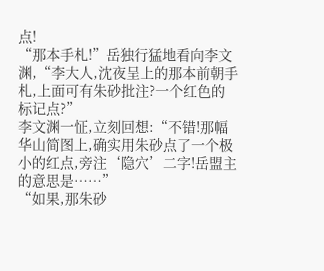点!
“那本手札!”岳独行猛地看向李文渊,“李大人,沈夜呈上的那本前朝手札,上面可有朱砂批注?一个红色的标记点?”
李文渊一怔,立刻回想:“不错!那幅华山简图上,确实用朱砂点了一个极小的红点,旁注‘隐穴’二字!岳盟主的意思是……”
“如果,那朱砂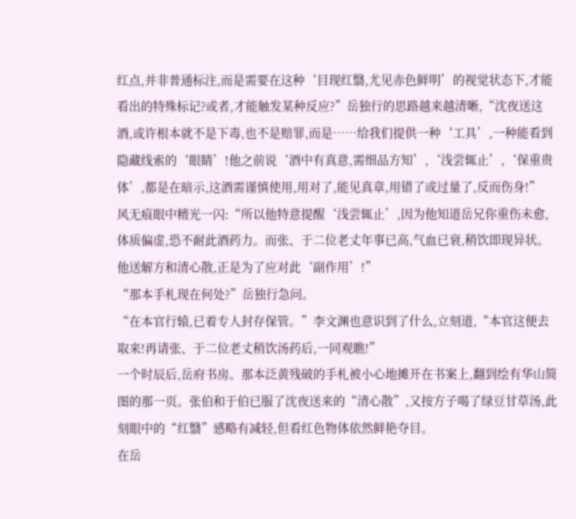红点,并非普通标注,而是需要在这种‘目现红翳,尤见赤色鲜明’的视觉状态下,才能看出的特殊标记?或者,才能触发某种反应?”岳独行的思路越来越清晰,“沈夜送这酒,或许根本就不是下毒,也不是赔罪,而是……给我们提供一种‘工具’,一种能看到隐藏线索的‘眼睛’!他之前说‘酒中有真意,需细品方知’,‘浅尝辄止’,‘保重贵体’,都是在暗示,这酒需谨慎使用,用对了,能见真章,用错了或过量了,反而伤身!”
风无痕眼中精光一闪:“所以他特意提醒‘浅尝辄止’,因为他知道岳兄你重伤未愈,体质偏虚,恐不耐此酒药力。而张、于二位老丈年事已高,气血已衰,稍饮即现异状。他送解方和清心散,正是为了应对此‘副作用’!”
“那本手札现在何处?”岳独行急问。
“在本官行辕,已着专人封存保管。”李文渊也意识到了什么,立刻道,“本官这便去取来!再请张、于二位老丈稍饮汤药后,一同观瞧!”
一个时辰后,岳府书房。那本泛黄残破的手札被小心地摊开在书案上,翻到绘有华山简图的那一页。张伯和于伯已服了沈夜送来的“清心散”,又按方子喝了绿豆甘草汤,此刻眼中的“红翳”感略有减轻,但看红色物体依然鲜艳夺目。
在岳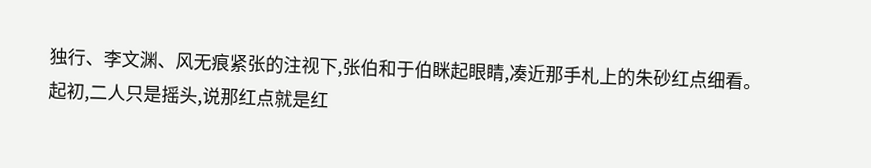独行、李文渊、风无痕紧张的注视下,张伯和于伯眯起眼睛,凑近那手札上的朱砂红点细看。
起初,二人只是摇头,说那红点就是红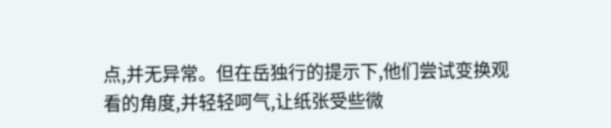点,并无异常。但在岳独行的提示下,他们尝试变换观看的角度,并轻轻呵气,让纸张受些微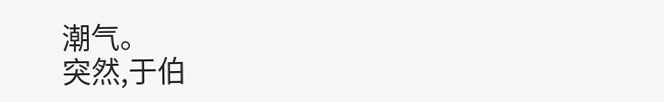潮气。
突然,于伯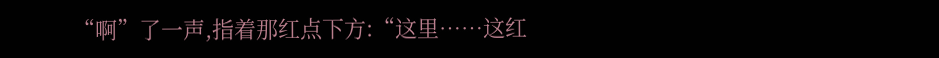“啊”了一声,指着那红点下方:“这里……这红